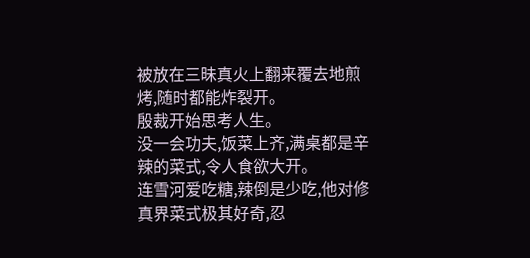被放在三昧真火上翻来覆去地煎烤,随时都能炸裂开。
殷裁开始思考人生。
没一会功夫,饭菜上齐,满桌都是辛辣的菜式,令人食欲大开。
连雪河爱吃糖,辣倒是少吃,他对修真界菜式极其好奇,忍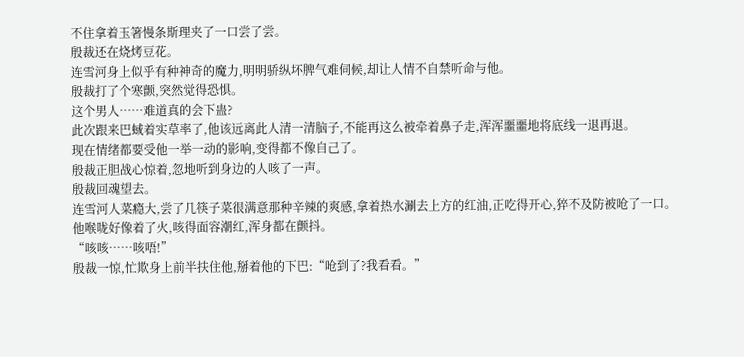不住拿着玉箸慢条斯理夹了一口尝了尝。
殷裁还在烧烤豆花。
连雪河身上似乎有种神奇的魔力,明明骄纵坏脾气难伺候,却让人情不自禁听命与他。
殷裁打了个寒颤,突然觉得恐惧。
这个男人……难道真的会下蛊?
此次跟来巴蜮着实草率了,他该远离此人清一清脑子,不能再这么被牵着鼻子走,浑浑噩噩地将底线一退再退。
现在情绪都要受他一举一动的影响,变得都不像自己了。
殷裁正胆战心惊着,忽地听到身边的人咳了一声。
殷裁回魂望去。
连雪河人菜瘾大,尝了几筷子菜很满意那种辛辣的爽感,拿着热水涮去上方的红油,正吃得开心,猝不及防被呛了一口。
他喉咙好像着了火,咳得面容潮红,浑身都在颤抖。
“咳咳……咳唔!”
殷裁一惊,忙欺身上前半扶住他,掰着他的下巴:“呛到了?我看看。”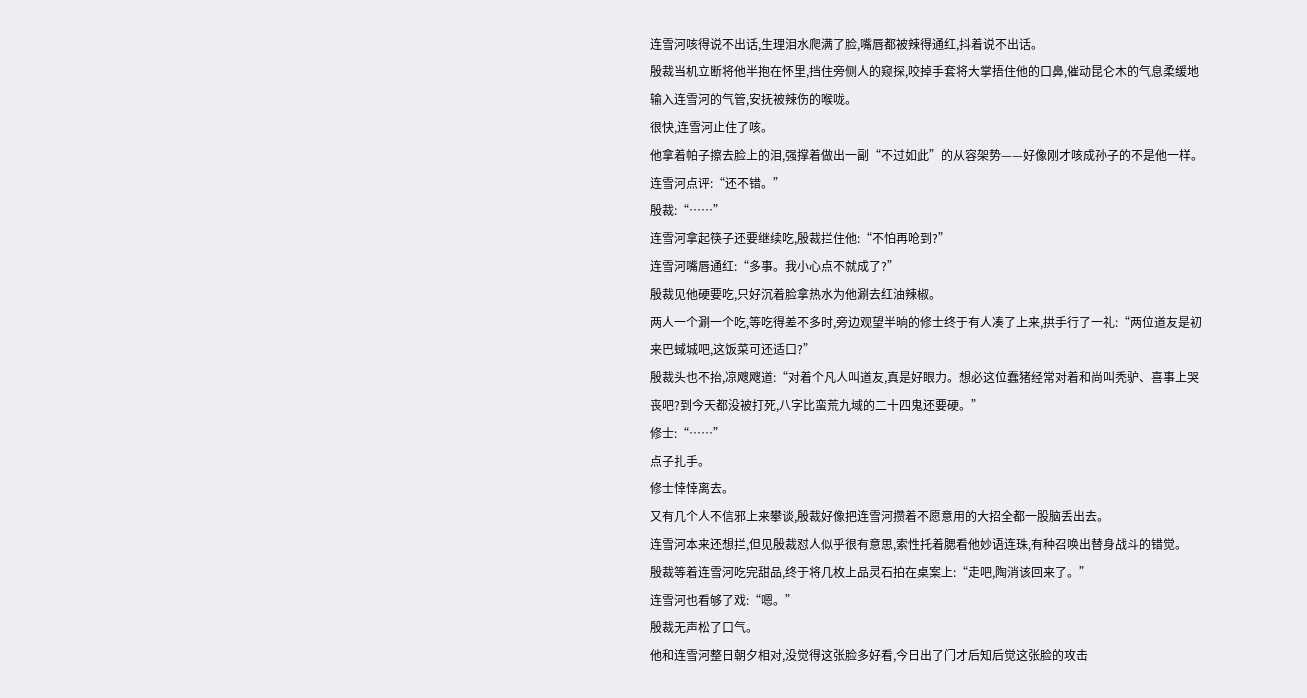连雪河咳得说不出话,生理泪水爬满了脸,嘴唇都被辣得通红,抖着说不出话。
殷裁当机立断将他半抱在怀里,挡住旁侧人的窥探,咬掉手套将大掌捂住他的口鼻,催动昆仑木的气息柔缓地输入连雪河的气管,安抚被辣伤的喉咙。
很快,连雪河止住了咳。
他拿着帕子擦去脸上的泪,强撑着做出一副“不过如此”的从容架势——好像刚才咳成孙子的不是他一样。
连雪河点评:“还不错。”
殷裁:“……”
连雪河拿起筷子还要继续吃,殷裁拦住他:“不怕再呛到?”
连雪河嘴唇通红:“多事。我小心点不就成了?”
殷裁见他硬要吃,只好沉着脸拿热水为他涮去红油辣椒。
两人一个涮一个吃,等吃得差不多时,旁边观望半晌的修士终于有人凑了上来,拱手行了一礼:“两位道友是初来巴蜮城吧,这饭菜可还适口?”
殷裁头也不抬,凉飕飕道:“对着个凡人叫道友,真是好眼力。想必这位蠢猪经常对着和尚叫秃驴、喜事上哭丧吧?到今天都没被打死,八字比蛮荒九域的二十四鬼还要硬。”
修士:“……”
点子扎手。
修士悻悻离去。
又有几个人不信邪上来攀谈,殷裁好像把连雪河攒着不愿意用的大招全都一股脑丢出去。
连雪河本来还想拦,但见殷裁怼人似乎很有意思,索性托着腮看他妙语连珠,有种召唤出替身战斗的错觉。
殷裁等着连雪河吃完甜品,终于将几枚上品灵石拍在桌案上:“走吧,陶消该回来了。”
连雪河也看够了戏:“嗯。”
殷裁无声松了口气。
他和连雪河整日朝夕相对,没觉得这张脸多好看,今日出了门才后知后觉这张脸的攻击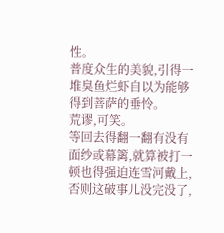性。
普度众生的美貌,引得一堆臭鱼烂虾自以为能够得到菩萨的垂怜。
荒谬,可笑。
等回去得翻一翻有没有面纱或幕篱,就算被打一顿也得强迫连雪河戴上,否则这破事儿没完没了,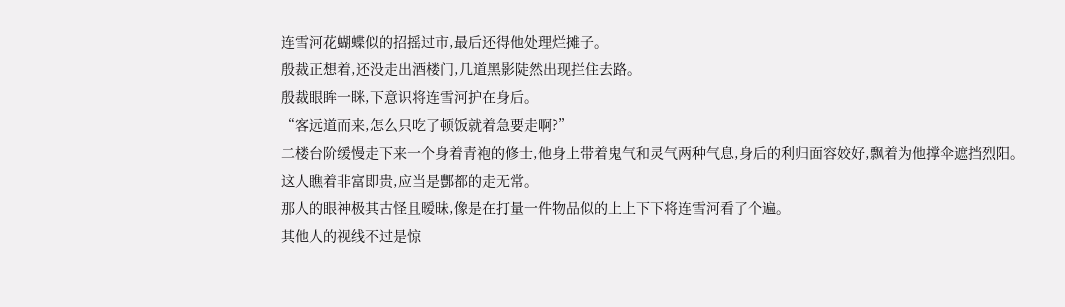连雪河花蝴蝶似的招摇过市,最后还得他处理烂摊子。
殷裁正想着,还没走出酒楼门,几道黑影陡然出现拦住去路。
殷裁眼眸一眯,下意识将连雪河护在身后。
“客远道而来,怎么只吃了顿饭就着急要走啊?”
二楼台阶缓慢走下来一个身着青袍的修士,他身上带着鬼气和灵气两种气息,身后的利归面容姣好,飘着为他撑伞遮挡烈阳。
这人瞧着非富即贵,应当是酆都的走无常。
那人的眼神极其古怪且暧昧,像是在打量一件物品似的上上下下将连雪河看了个遍。
其他人的视线不过是惊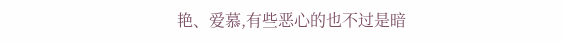艳、爱慕,有些恶心的也不过是暗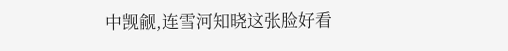中觊觎,连雪河知晓这张脸好看